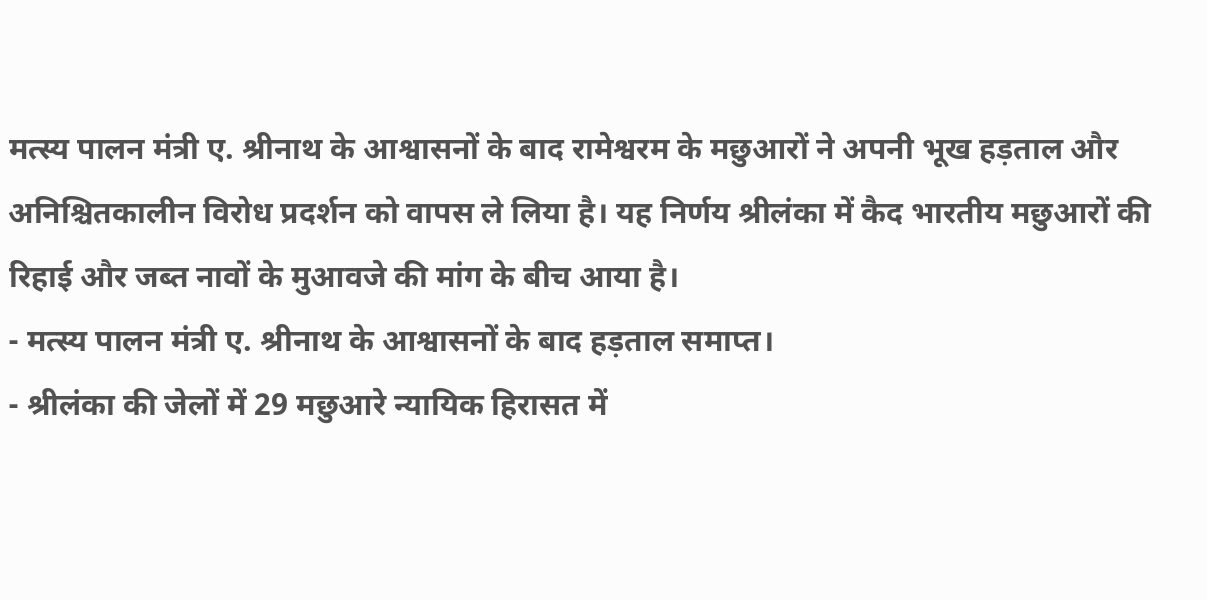मत्स्य पालन मंत्री ए. श्रीनाथ के आश्वासनों के बाद रामेश्वरम के मछुआरों ने अपनी भूख हड़ताल और अनिश्चितकालीन विरोध प्रदर्शन को वापस ले लिया है। यह निर्णय श्रीलंका में कैद भारतीय मछुआरों की रिहाई और जब्त नावों के मुआवजे की मांग के बीच आया है।
- मत्स्य पालन मंत्री ए. श्रीनाथ के आश्वासनों के बाद हड़ताल समाप्त।
- श्रीलंका की जेलों में 29 मछुआरे न्यायिक हिरासत में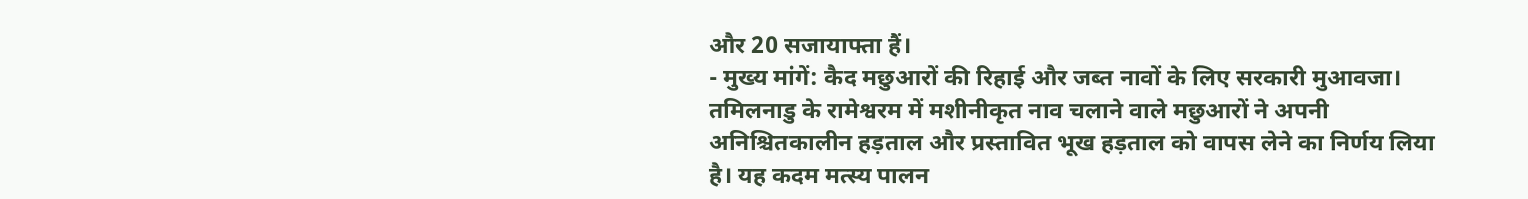और 20 सजायाफ्ता हैं।
- मुख्य मांगें: कैद मछुआरों की रिहाई और जब्त नावों के लिए सरकारी मुआवजा।
तमिलनाडु के रामेश्वरम में मशीनीकृत नाव चलाने वाले मछुआरों ने अपनी अनिश्चितकालीन हड़ताल और प्रस्तावित भूख हड़ताल को वापस लेने का निर्णय लिया है। यह कदम मत्स्य पालन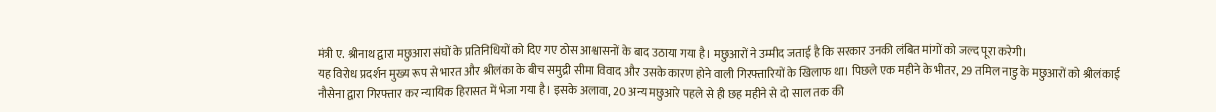मंत्री ए. श्रीनाथ द्वारा मछुआरा संघों के प्रतिनिधियों को दिए गए ठोस आश्वासनों के बाद उठाया गया है। मछुआरों ने उम्मीद जताई है कि सरकार उनकी लंबित मांगों को जल्द पूरा करेगी।
यह विरोध प्रदर्शन मुख्य रूप से भारत और श्रीलंका के बीच समुद्री सीमा विवाद और उसके कारण होने वाली गिरफ्तारियों के खिलाफ था। पिछले एक महीने के भीतर, 29 तमिल नाडु के मछुआरों को श्रीलंकाई नौसेना द्वारा गिरफ्तार कर न्यायिक हिरासत में भेजा गया है। इसके अलावा, 20 अन्य मछुआरे पहले से ही छह महीने से दो साल तक की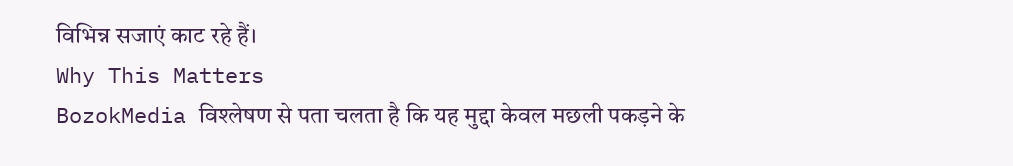विभिन्न सजाएं काट रहे हैं।
Why This Matters
BozokMedia विश्लेषण से पता चलता है कि यह मुद्दा केवल मछली पकड़ने के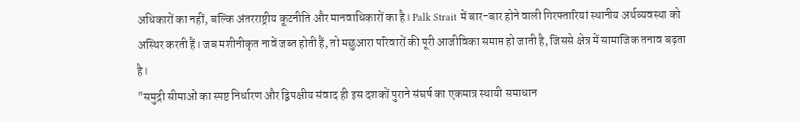अधिकारों का नहीं, बल्कि अंतरराष्ट्रीय कूटनीति और मानवाधिकारों का है। Palk Strait में बार-बार होने वाली गिरफ्तारियां स्थानीय अर्थव्यवस्था को अस्थिर करती हैं। जब मशीनीकृत नावें जब्त होती हैं, तो मछुआरा परिवारों की पूरी आजीविका समाप्त हो जाती है, जिससे क्षेत्र में सामाजिक तनाव बढ़ता है।
"समुद्री सीमाओं का स्पष्ट निर्धारण और द्विपक्षीय संवाद ही इस दशकों पुराने संघर्ष का एकमात्र स्थायी समाधान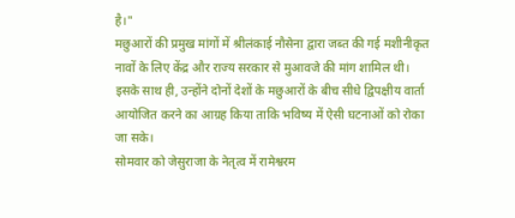है।"
मछुआरों की प्रमुख मांगों में श्रीलंकाई नौसेना द्वारा जब्त की गई मशीनीकृत नावों के लिए केंद्र और राज्य सरकार से मुआवजे की मांग शामिल थी। इसके साथ ही, उन्होंने दोनों देशों के मछुआरों के बीच सीधे द्विपक्षीय वार्ता आयोजित करने का आग्रह किया ताकि भविष्य में ऐसी घटनाओं को रोका जा सके।
सोमवार को जेसुराजा के नेतृत्व में रामेश्वरम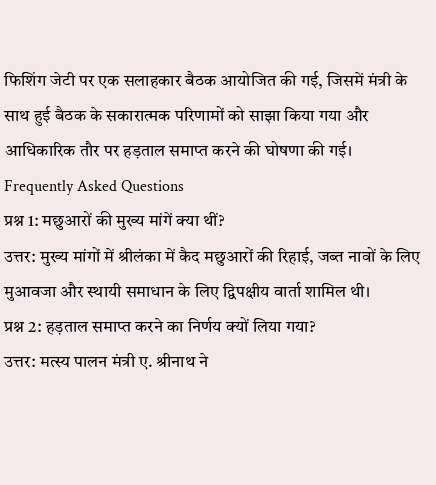फिशिंग जेटी पर एक सलाहकार बैठक आयोजित की गई, जिसमें मंत्री के साथ हुई बैठक के सकारात्मक परिणामों को साझा किया गया और आधिकारिक तौर पर हड़ताल समाप्त करने की घोषणा की गई।
Frequently Asked Questions
प्रश्न 1: मछुआरों की मुख्य मांगें क्या थीं?
उत्तर: मुख्य मांगों में श्रीलंका में कैद मछुआरों की रिहाई, जब्त नावों के लिए मुआवजा और स्थायी समाधान के लिए द्विपक्षीय वार्ता शामिल थी।
प्रश्न 2: हड़ताल समाप्त करने का निर्णय क्यों लिया गया?
उत्तर: मत्स्य पालन मंत्री ए. श्रीनाथ ने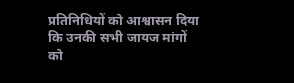प्रतिनिधियों को आश्वासन दिया कि उनकी सभी जायज मांगों को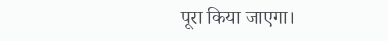पूरा किया जाएगा।